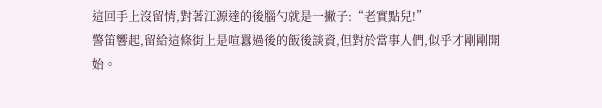這回手上沒留情,對著江源達的後腦勺就是一撇子:“老實點兒!”
警笛響起,留給這條街上是喧囂過後的飯後談資,但對於當事人們,似乎才剛剛開始。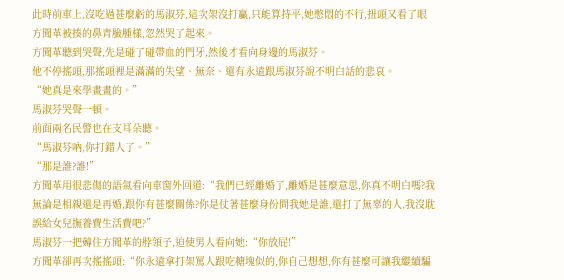此時前車上,沒吃過甚麼虧的馬淑芬,這次架沒打贏,只能算持平,她憋悶的不行,扭頭又看了眼方聞革被揍的鼻青臉腫樣,忽然哭了起來。
方聞革聽到哭聲,先是碰了碰帶血的門牙,然後才看向身邊的馬淑芬。
他不停搖頭,那搖頭裡是滿滿的失望、無奈、還有永遠跟馬淑芬說不明白話的悲哀。
“她真是來學畫畫的。”
馬淑芬哭聲一頓。
前面兩名民警也在支耳朵聽。
“馬淑芬吶,你打錯人了。”
“那是誰?誰!”
方聞革用很悲傷的語氣看向車窗外回道:“我們已經離婚了,離婚是甚麼意思,你真不明白嗎?我無論是相親還是再婚,跟你有甚麼關係?你是仗著甚麼身份問我她是誰,還打了無辜的人,我沒耽誤給女兒撫養費生活費吧?”
馬淑芬一把薅住方聞革的脖領子,迫使男人看向她:“你放屁!”
方聞革卻再次搖搖頭:“你永遠拿打架罵人跟吃糖塊似的,你自己想想,你有甚麼可讓我繼續騙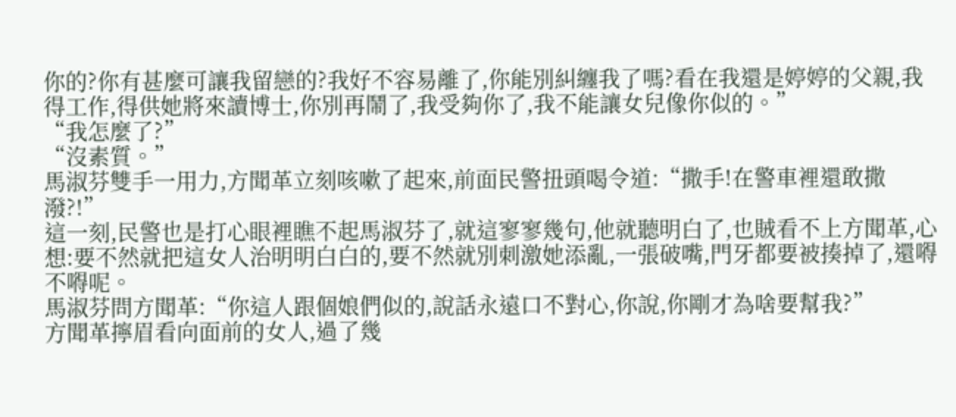你的?你有甚麼可讓我留戀的?我好不容易離了,你能別糾纏我了嗎?看在我還是婷婷的父親,我得工作,得供她將來讀博士,你別再鬧了,我受夠你了,我不能讓女兒像你似的。”
“我怎麼了?”
“沒素質。”
馬淑芬雙手一用力,方聞革立刻咳嗽了起來,前面民警扭頭喝令道:“撒手!在警車裡還敢撒潑?!”
這一刻,民警也是打心眼裡瞧不起馬淑芬了,就這寥寥幾句,他就聽明白了,也賊看不上方聞革,心想:要不然就把這女人治明明白白的,要不然就別刺激她添亂,一張破嘴,門牙都要被揍掉了,還嘚不嘚呢。
馬淑芬問方聞革:“你這人跟個娘們似的,說話永遠口不對心,你說,你剛才為啥要幫我?”
方聞革擰眉看向面前的女人,過了幾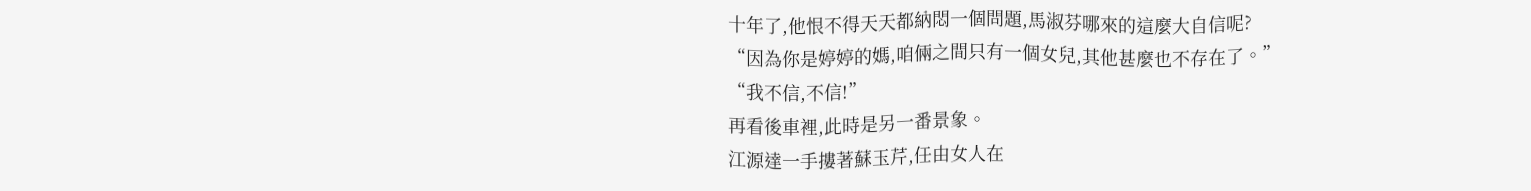十年了,他恨不得天天都納悶一個問題,馬淑芬哪來的這麼大自信呢?
“因為你是婷婷的媽,咱倆之間只有一個女兒,其他甚麼也不存在了。”
“我不信,不信!”
再看後車裡,此時是另一番景象。
江源達一手摟著蘇玉芹,任由女人在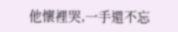他懷裡哭,一手還不忘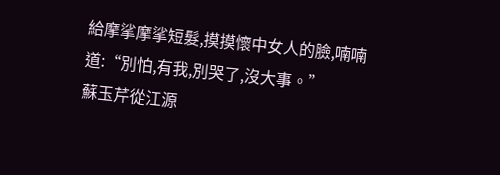給摩挲摩挲短髮,摸摸懷中女人的臉,喃喃道:“別怕,有我,別哭了,沒大事。”
蘇玉芹從江源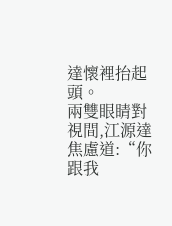達懷裡抬起頭。
兩雙眼睛對視間,江源達焦慮道:“你跟我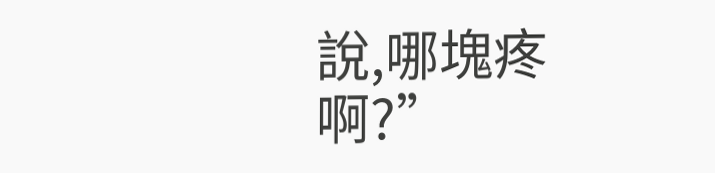說,哪塊疼啊?”